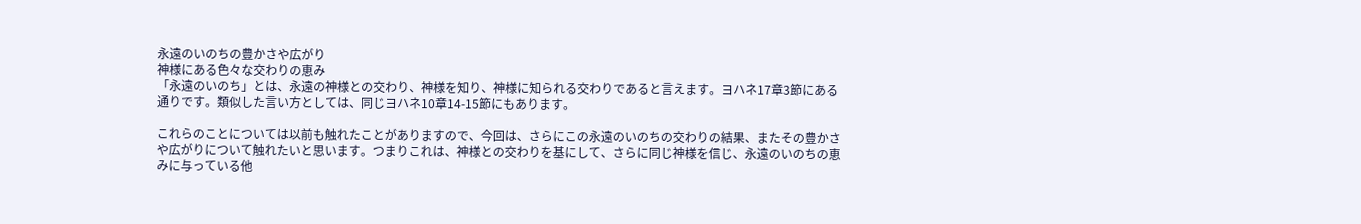永遠のいのちの豊かさや広がり
神様にある色々な交わりの恵み
「永遠のいのち」とは、永遠の神様との交わり、神様を知り、神様に知られる交わりであると言えます。ヨハネ17章3節にある通りです。類似した言い方としては、同じヨハネ10章14-15節にもあります。

これらのことについては以前も触れたことがありますので、今回は、さらにこの永遠のいのちの交わりの結果、またその豊かさや広がりについて触れたいと思います。つまりこれは、神様との交わりを基にして、さらに同じ神様を信じ、永遠のいのちの恵みに与っている他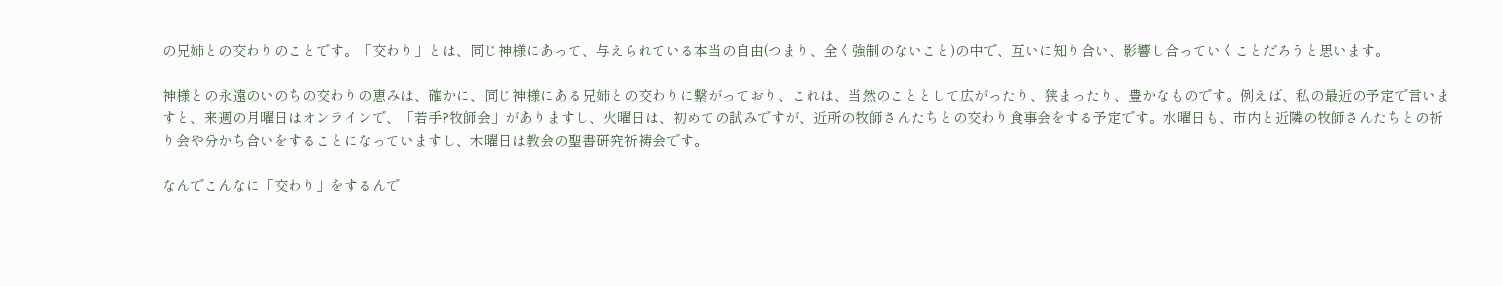の兄姉との交わりのことです。「交わり」とは、同じ神様にあって、与えられている本当の自由(つまり、全く強制のないこと)の中で、互いに知り合い、影響し合っていくことだろうと思います。

神様との永遠のいのちの交わりの恵みは、確かに、同じ神様にある兄姉との交わりに繋がっており、これは、当然のこととして広がったり、狭まったり、豊かなものです。例えば、私の最近の予定で言いますと、来週の月曜日はオンラインで、「若手?牧師会」がありますし、火曜日は、初めての試みですが、近所の牧師さんたちとの交わり食事会をする予定です。水曜日も、市内と近隣の牧師さんたちとの祈り会や分かち合いをすることになっていますし、木曜日は教会の聖書研究祈祷会です。

なんでこんなに「交わり」をするんで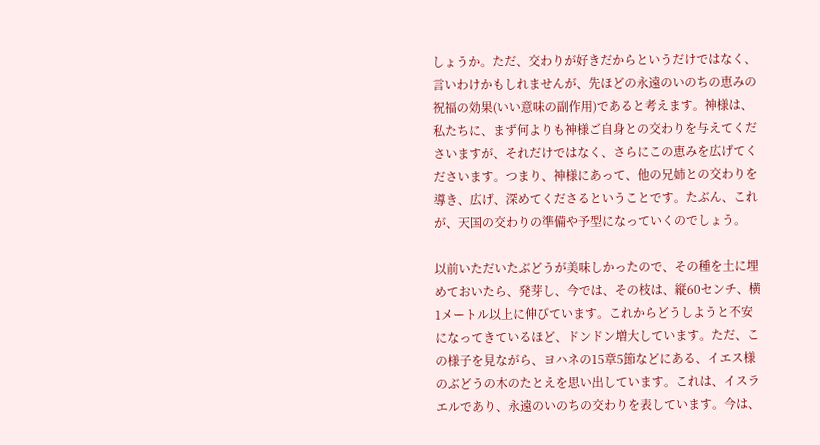しょうか。ただ、交わりが好きだからというだけではなく、言いわけかもしれませんが、先ほどの永遠のいのちの恵みの祝福の効果(いい意味の副作用)であると考えます。神様は、私たちに、まず何よりも神様ご自身との交わりを与えてくださいますが、それだけではなく、さらにこの恵みを広げてくださいます。つまり、神様にあって、他の兄姉との交わりを導き、広げ、深めてくださるということです。たぶん、これが、天国の交わりの準備や予型になっていくのでしょう。

以前いただいたぶどうが美味しかったので、その種を土に埋めておいたら、発芽し、今では、その枝は、縦60センチ、横1メートル以上に伸びています。これからどうしようと不安になってきているほど、ドンドン増大しています。ただ、この様子を見ながら、ヨハネの15章5節などにある、イエス様のぶどうの木のたとえを思い出しています。これは、イスラエルであり、永遠のいのちの交わりを表しています。今は、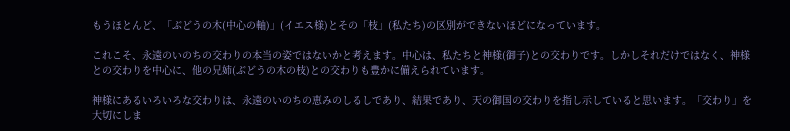もうほとんど、「ぶどうの木(中心の軸)」(イエス様)とその「枝」(私たち)の区別ができないほどになっています。

これこそ、永遠のいのちの交わりの本当の姿ではないかと考えます。中心は、私たちと神様(御子)との交わりです。しかしそれだけではなく、神様との交わりを中心に、他の兄姉(ぶどうの木の枝)との交わりも豊かに備えられています。

神様にあるいろいろな交わりは、永遠のいのちの恵みのしるしであり、結果であり、天の御国の交わりを指し示していると思います。「交わり」を大切にしま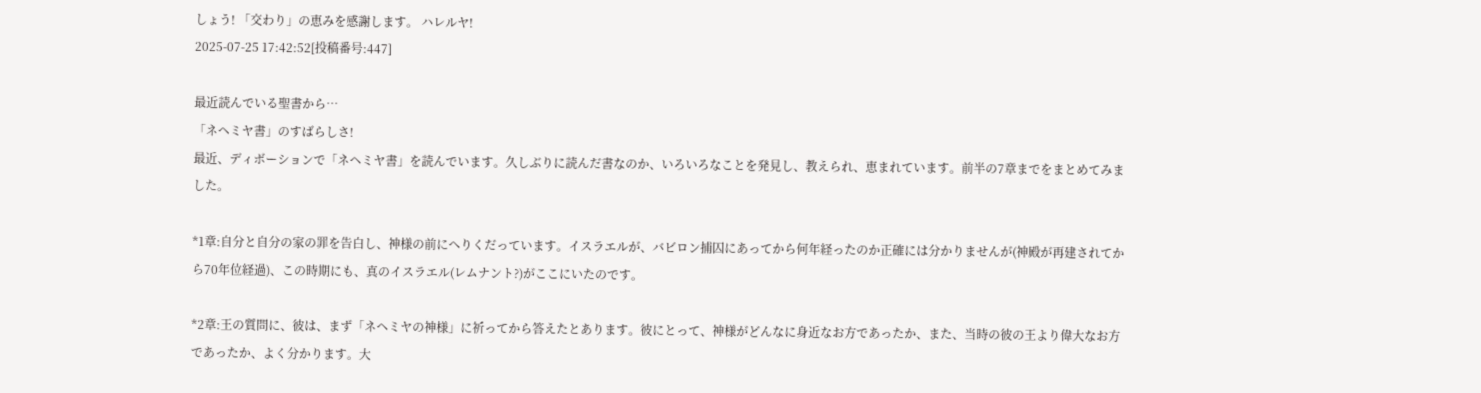しょう! 「交わり」の恵みを感謝します。 ハレルヤ!
2025-07-25 17:42:52[投稿番号:447]

最近読んでいる聖書から…
「ネヘミヤ書」のすばらしさ!
最近、ディボーションで「ネヘミヤ書」を読んでいます。久しぶりに読んだ書なのか、いろいろなことを発見し、教えられ、恵まれています。前半の7章までをまとめてみました。

*1章:自分と自分の家の罪を告白し、神様の前にへりくだっています。イスラエルが、バビロン捕囚にあってから何年経ったのか正確には分かりませんが(神殿が再建されてから70年位経過)、この時期にも、真のイスラエル(レムナント?)がここにいたのです。

*2章:王の質問に、彼は、まず「ネヘミヤの神様」に祈ってから答えたとあります。彼にとって、神様がどんなに身近なお方であったか、また、当時の彼の王より偉大なお方であったか、よく分かります。大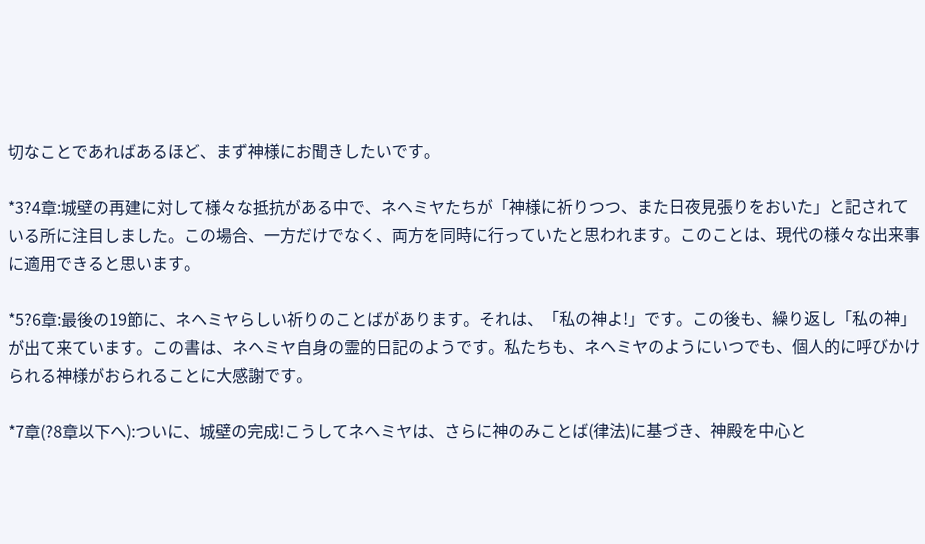切なことであればあるほど、まず神様にお聞きしたいです。

*3?4章:城壁の再建に対して様々な抵抗がある中で、ネヘミヤたちが「神様に祈りつつ、また日夜見張りをおいた」と記されている所に注目しました。この場合、一方だけでなく、両方を同時に行っていたと思われます。このことは、現代の様々な出来事に適用できると思います。

*5?6章:最後の19節に、ネヘミヤらしい祈りのことばがあります。それは、「私の神よ!」です。この後も、繰り返し「私の神」が出て来ています。この書は、ネヘミヤ自身の霊的日記のようです。私たちも、ネヘミヤのようにいつでも、個人的に呼びかけられる神様がおられることに大感謝です。

*7章(?8章以下へ):ついに、城壁の完成!こうしてネヘミヤは、さらに神のみことば(律法)に基づき、神殿を中心と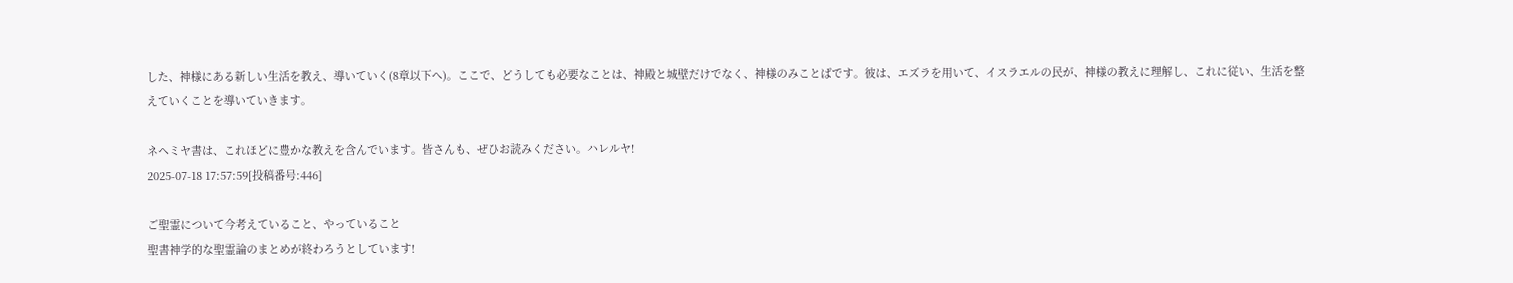した、神様にある新しい生活を教え、導いていく(8章以下へ)。ここで、どうしても必要なことは、神殿と城壁だけでなく、神様のみことばです。彼は、エズラを用いて、イスラエルの民が、神様の教えに理解し、これに従い、生活を整えていくことを導いていきます。

ネヘミヤ書は、これほどに豊かな教えを含んでいます。皆さんも、ぜひお読みください。ハレルヤ!
2025-07-18 17:57:59[投稿番号:446]

ご聖霊について今考えていること、やっていること
聖書神学的な聖霊論のまとめが終わろうとしています!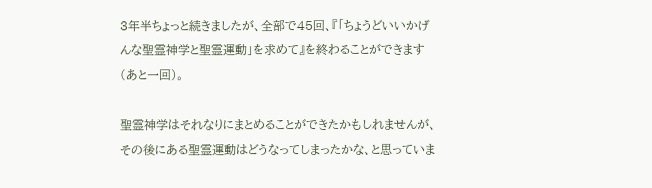3年半ちょっと続きましたが、全部で45回、『「ちょうどいいかげんな聖霊神学と聖霊運動」を求めて』を終わることができます(あと一回)。

聖霊神学はそれなりにまとめることができたかもしれませんが、その後にある聖霊運動はどうなってしまったかな、と思っていま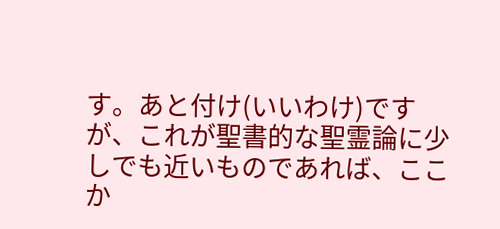す。あと付け(いいわけ)ですが、これが聖書的な聖霊論に少しでも近いものであれば、ここか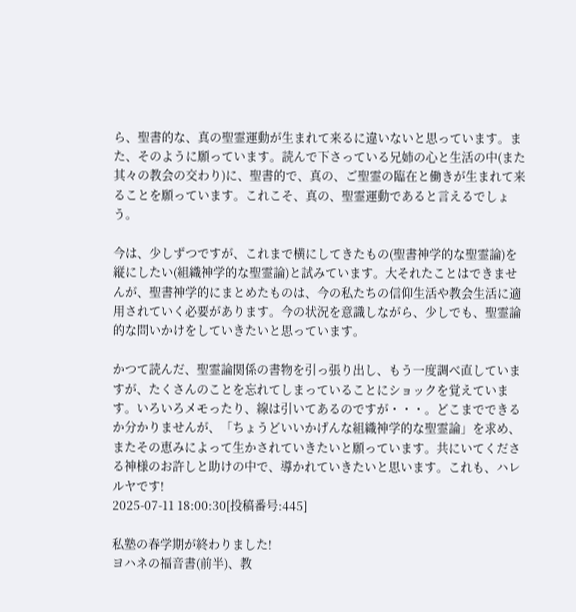ら、聖書的な、真の聖霊運動が生まれて来るに違いないと思っています。また、そのように願っています。読んで下さっている兄姉の心と生活の中(また其々の教会の交わり)に、聖書的で、真の、ご聖霊の臨在と働きが生まれて来ることを願っています。これこそ、真の、聖霊運動であると言えるでしょう。

今は、少しずつですが、これまで横にしてきたもの(聖書神学的な聖霊論)を縦にしたい(組織神学的な聖霊論)と試みています。大それたことはできませんが、聖書神学的にまとめたものは、今の私たちの信仰生活や教会生活に適用されていく必要があります。今の状況を意識しながら、少しでも、聖霊論的な問いかけをしていきたいと思っています。

かつて読んだ、聖霊論関係の書物を引っ張り出し、もう一度調べ直していますが、たくさんのことを忘れてしまっていることにショックを覚えています。いろいろメモったり、線は引いてあるのですが・・・。どこまでできるか分かりませんが、「ちょうどいいかげんな組織神学的な聖霊論」を求め、またその恵みによって生かされていきたいと願っています。共にいてくださる神様のお許しと助けの中で、導かれていきたいと思います。これも、ハレルヤです!
2025-07-11 18:00:30[投稿番号:445]

私塾の春学期が終わりました!
ヨハネの福音書(前半)、教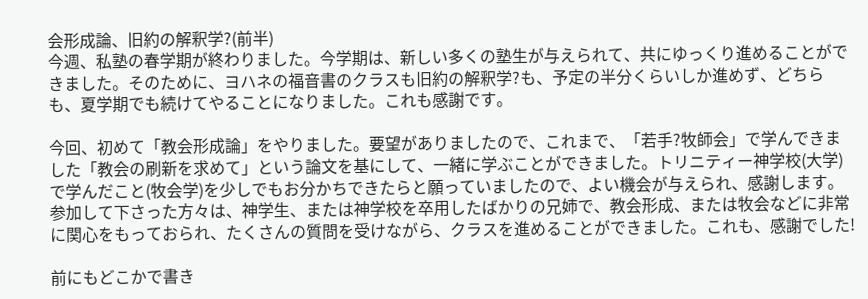会形成論、旧約の解釈学?(前半)
今週、私塾の春学期が終わりました。今学期は、新しい多くの塾生が与えられて、共にゆっくり進めることができました。そのために、ヨハネの福音書のクラスも旧約の解釈学?も、予定の半分くらいしか進めず、どちらも、夏学期でも続けてやることになりました。これも感謝です。

今回、初めて「教会形成論」をやりました。要望がありましたので、これまで、「若手?牧師会」で学んできました「教会の刷新を求めて」という論文を基にして、一緒に学ぶことができました。トリニティー神学校(大学)で学んだこと(牧会学)を少しでもお分かちできたらと願っていましたので、よい機会が与えられ、感謝します。参加して下さった方々は、神学生、または神学校を卒用したばかりの兄姉で、教会形成、または牧会などに非常に関心をもっておられ、たくさんの質問を受けながら、クラスを進めることができました。これも、感謝でした!

前にもどこかで書き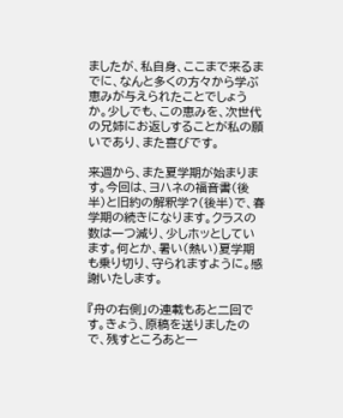ましたが、私自身、ここまで来るまでに、なんと多くの方々から学ぶ恵みが与えられたことでしょうか。少しでも、この恵みを、次世代の兄姉にお返しすることが私の願いであり、また喜びです。

来週から、また夏学期が始まります。今回は、ヨハネの福音書(後半)と旧約の解釈学?(後半)で、春学期の続きになります。クラスの数は一つ減り、少しホッとしています。何とか、暑い(熱い)夏学期も乗り切り、守られますように。感謝いたします。

『舟の右側」の連載もあと二回です。きょう、原稿を送りましたので、残すところあと一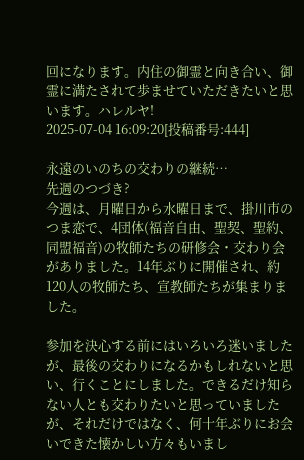回になります。内住の御霊と向き合い、御霊に満たされて歩ませていただきたいと思います。ハレルヤ!
2025-07-04 16:09:20[投稿番号:444]

永遠のいのちの交わりの継続…
先週のつづき?
今週は、月曜日から水曜日まで、掛川市のつま恋で、4団体(福音自由、聖契、聖約、同盟福音)の牧師たちの研修会・交わり会がありました。14年ぶりに開催され、約120人の牧師たち、宣教師たちが集まりました。

参加を決心する前にはいろいろ迷いましたが、最後の交わりになるかもしれないと思い、行くことにしました。できるだけ知らない人とも交わりたいと思っていましたが、それだけではなく、何十年ぶりにお会いできた懐かしい方々もいまし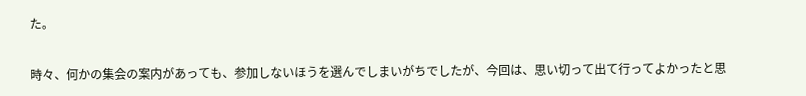た。

時々、何かの集会の案内があっても、参加しないほうを選んでしまいがちでしたが、今回は、思い切って出て行ってよかったと思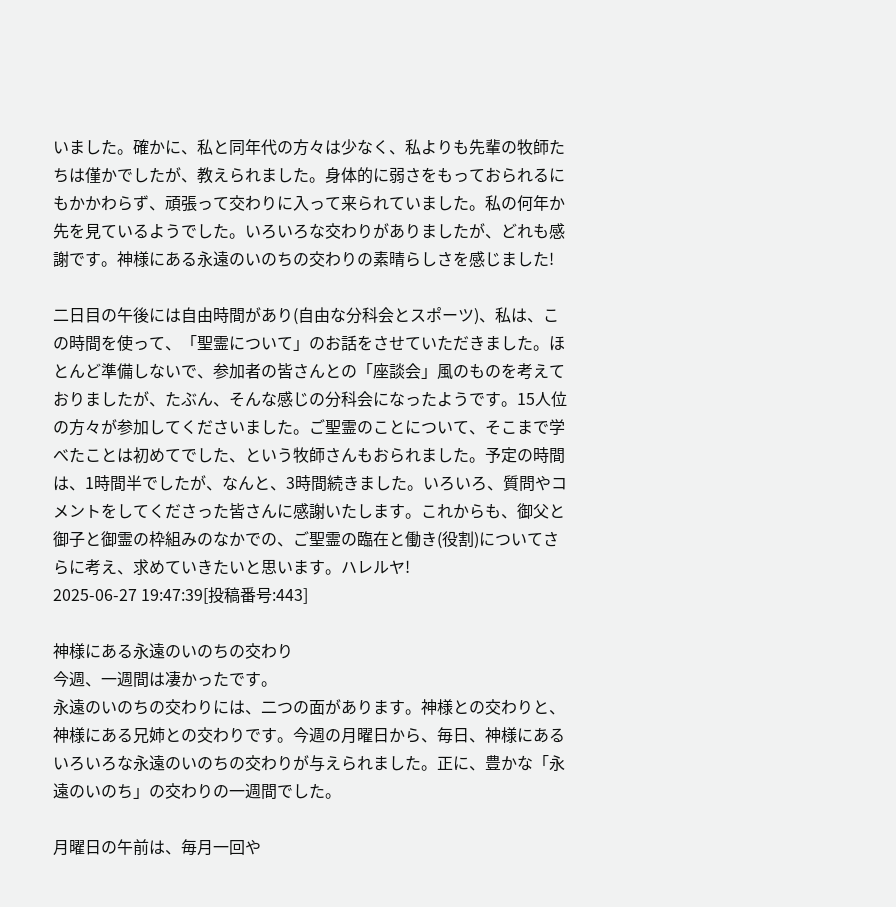いました。確かに、私と同年代の方々は少なく、私よりも先輩の牧師たちは僅かでしたが、教えられました。身体的に弱さをもっておられるにもかかわらず、頑張って交わりに入って来られていました。私の何年か先を見ているようでした。いろいろな交わりがありましたが、どれも感謝です。神様にある永遠のいのちの交わりの素晴らしさを感じました!

二日目の午後には自由時間があり(自由な分科会とスポーツ)、私は、この時間を使って、「聖霊について」のお話をさせていただきました。ほとんど準備しないで、参加者の皆さんとの「座談会」風のものを考えておりましたが、たぶん、そんな感じの分科会になったようです。15人位の方々が参加してくださいました。ご聖霊のことについて、そこまで学べたことは初めてでした、という牧師さんもおられました。予定の時間は、1時間半でしたが、なんと、3時間続きました。いろいろ、質問やコメントをしてくださった皆さんに感謝いたします。これからも、御父と御子と御霊の枠組みのなかでの、ご聖霊の臨在と働き(役割)についてさらに考え、求めていきたいと思います。ハレルヤ!
2025-06-27 19:47:39[投稿番号:443]

神様にある永遠のいのちの交わり
今週、一週間は凄かったです。
永遠のいのちの交わりには、二つの面があります。神様との交わりと、神様にある兄姉との交わりです。今週の月曜日から、毎日、神様にあるいろいろな永遠のいのちの交わりが与えられました。正に、豊かな「永遠のいのち」の交わりの一週間でした。

月曜日の午前は、毎月一回や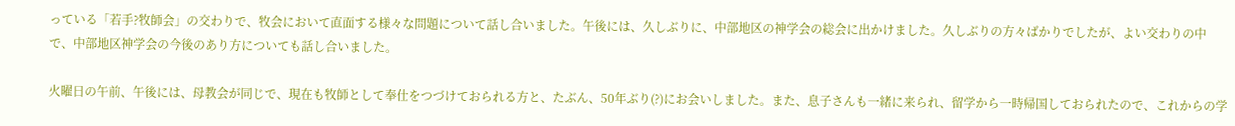っている「若手?牧師会」の交わりで、牧会において直面する様々な問題について話し合いました。午後には、久しぶりに、中部地区の神学会の総会に出かけました。久しぶりの方々ばかりでしたが、よい交わりの中で、中部地区神学会の今後のあり方についても話し合いました。

火曜日の午前、午後には、母教会が同じで、現在も牧師として奉仕をつづけておられる方と、たぶん、50年ぶり(?)にお会いしました。また、息子さんも一緒に来られ、留学から一時帰国しておられたので、これからの学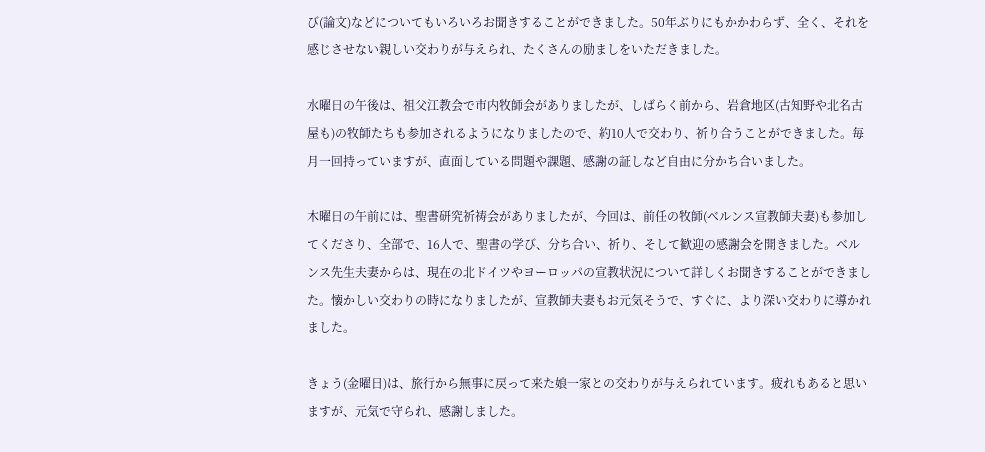び(論文)などについてもいろいろお聞きすることができました。50年ぶりにもかかわらず、全く、それを感じさせない親しい交わりが与えられ、たくさんの励ましをいただきました。

水曜日の午後は、祖父江教会で市内牧師会がありましたが、しばらく前から、岩倉地区(古知野や北名古屋も)の牧師たちも参加されるようになりましたので、約10人で交わり、祈り合うことができました。毎月一回持っていますが、直面している問題や課題、感謝の証しなど自由に分かち合いました。

木曜日の午前には、聖書研究祈祷会がありましたが、今回は、前任の牧師(ベルンス宣教師夫妻)も参加してくださり、全部で、16人で、聖書の学び、分ち合い、祈り、そして歓迎の感謝会を開きました。ベルンス先生夫妻からは、現在の北ドイツやヨーロッパの宣教状況について詳しくお聞きすることができました。懐かしい交わりの時になりましたが、宣教師夫妻もお元気そうで、すぐに、より深い交わりに導かれました。

きょう(金曜日)は、旅行から無事に戻って来た娘一家との交わりが与えられています。疲れもあると思いますが、元気で守られ、感謝しました。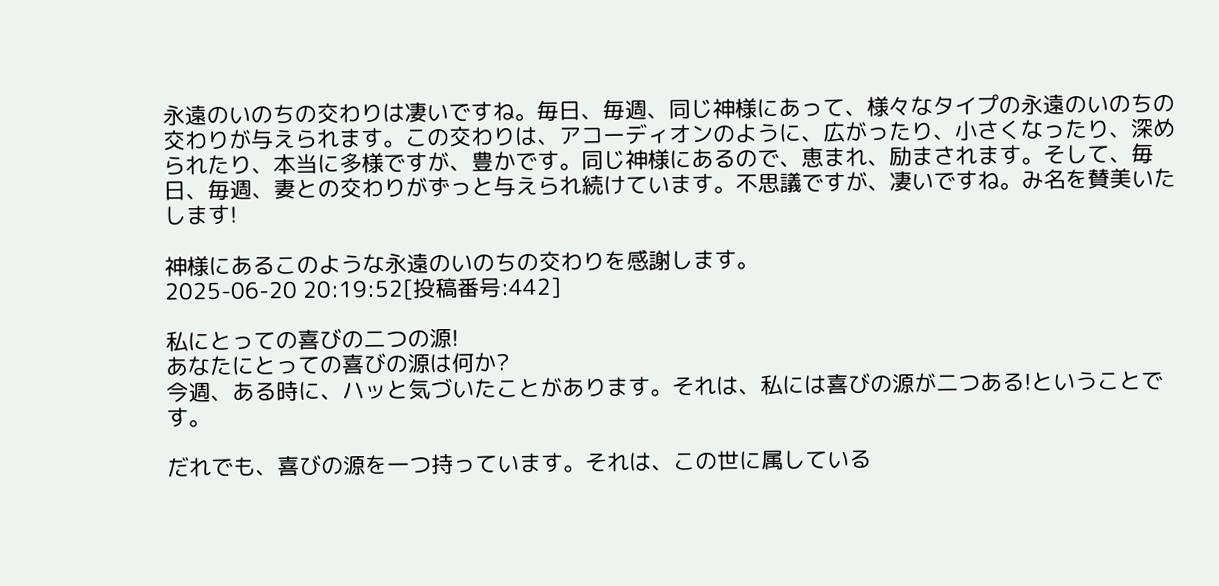永遠のいのちの交わりは凄いですね。毎日、毎週、同じ神様にあって、様々なタイプの永遠のいのちの交わりが与えられます。この交わりは、アコーディオンのように、広がったり、小さくなったり、深められたり、本当に多様ですが、豊かです。同じ神様にあるので、恵まれ、励まされます。そして、毎日、毎週、妻との交わりがずっと与えられ続けています。不思議ですが、凄いですね。み名を賛美いたします!

神様にあるこのような永遠のいのちの交わりを感謝します。
2025-06-20 20:19:52[投稿番号:442]

私にとっての喜びの二つの源!
あなたにとっての喜びの源は何か?
今週、ある時に、ハッと気づいたことがあります。それは、私には喜びの源が二つある!ということです。

だれでも、喜びの源を一つ持っています。それは、この世に属している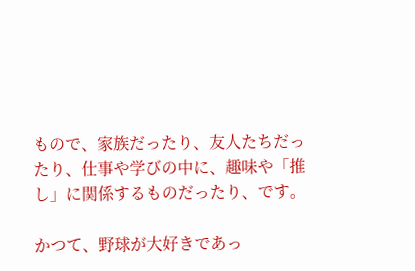もので、家族だったり、友人たちだったり、仕事や学びの中に、趣味や「推し」に関係するものだったり、です。

かつて、野球が大好きであっ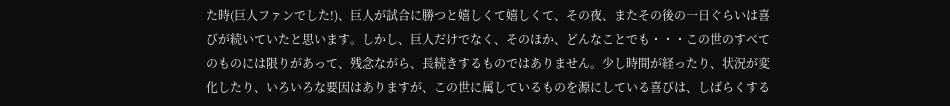た時(巨人ファンでした!)、巨人が試合に勝つと嬉しくて嬉しくて、その夜、またその後の一日ぐらいは喜びが続いていたと思います。しかし、巨人だけでなく、そのほか、どんなことでも・・・この世のすべてのものには限りがあって、残念ながら、長続きするものではありません。少し時間が経ったり、状況が変化したり、いろいろな要因はありますが、この世に属しているものを源にしている喜びは、しばらくする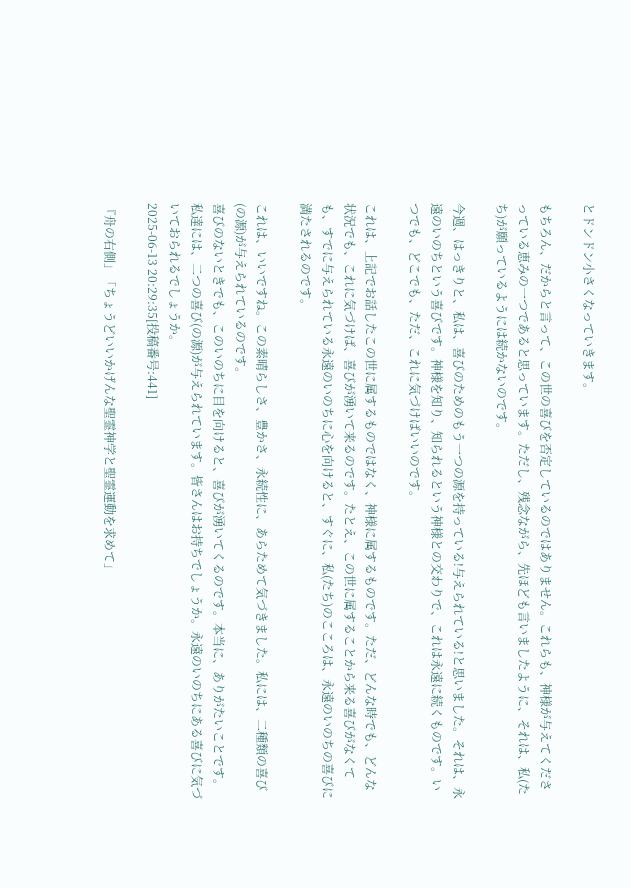とドンドン小さくなっていきます。

もちろん、だからと言って、この世の喜びを否定しているのではありません。これらも、神様が与えてくださっている恵みの一つであると思っています。ただし、残念ながら、先ほども言いましたように、それは、私(たち)が願っているようには続かないのです。

今週、はっきりと、私は、喜びのためのもう一つの源を持っている!与えられている!と思いました。それは、永遠のいのちという喜びです。神様を知り、知られるという神様との交わりで、これは永遠に続くものです。いつでも、どこでも、ただ、これに気づけばいいのです。

これは、上記でお話したこの世に属するものではなく、神様に属するものです。ただ、どんな時でも、どんな状況でも、これに気づけば、喜びが湧いて来るのです。たとえ、この世に属することから来る喜びがなくても、すでに与えられている永遠のいのちに心を向けると、すぐに、私(たち)のこころは、永遠のいのちの喜びに満たされるのです。

これは、いいですね。この素晴らしさ、豊かさ、永続性に、あらためて気づきました。私には、二種類の喜び(の源)が与えられているのです。
喜びのないときでも、このいのちに目を向けると、喜びが湧いてくるのです。本当に、ありがたいことです。私達には、二つの喜び(の源)が与えられています。皆さんはお持ちでしょうか。永遠のいのちにある喜びに気づいておられるでしょうか。
2025-06-13 20:29:35[投稿番号:441]

『舟の右側」「ちょうどいいかげんな聖霊神学と聖霊運動を求めて」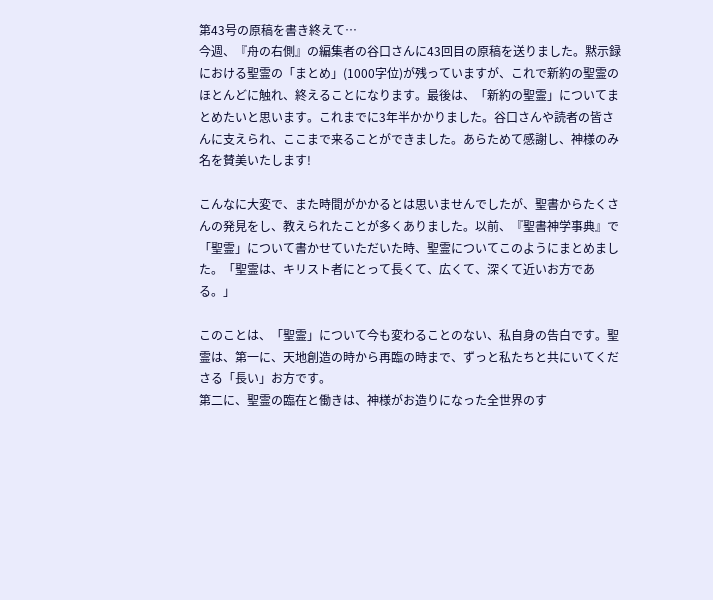第43号の原稿を書き終えて…
今週、『舟の右側』の編集者の谷口さんに43回目の原稿を送りました。黙示録における聖霊の「まとめ」(1000字位)が残っていますが、これで新約の聖霊のほとんどに触れ、終えることになります。最後は、「新約の聖霊」についてまとめたいと思います。これまでに3年半かかりました。谷口さんや読者の皆さんに支えられ、ここまで来ることができました。あらためて感謝し、神様のみ名を賛美いたします!

こんなに大変で、また時間がかかるとは思いませんでしたが、聖書からたくさんの発見をし、教えられたことが多くありました。以前、『聖書神学事典』で「聖霊」について書かせていただいた時、聖霊についてこのようにまとめました。「聖霊は、キリスト者にとって長くて、広くて、深くて近いお方である。」

このことは、「聖霊」について今も変わることのない、私自身の告白です。聖霊は、第一に、天地創造の時から再臨の時まで、ずっと私たちと共にいてくださる「長い」お方です。
第二に、聖霊の臨在と働きは、神様がお造りになった全世界のす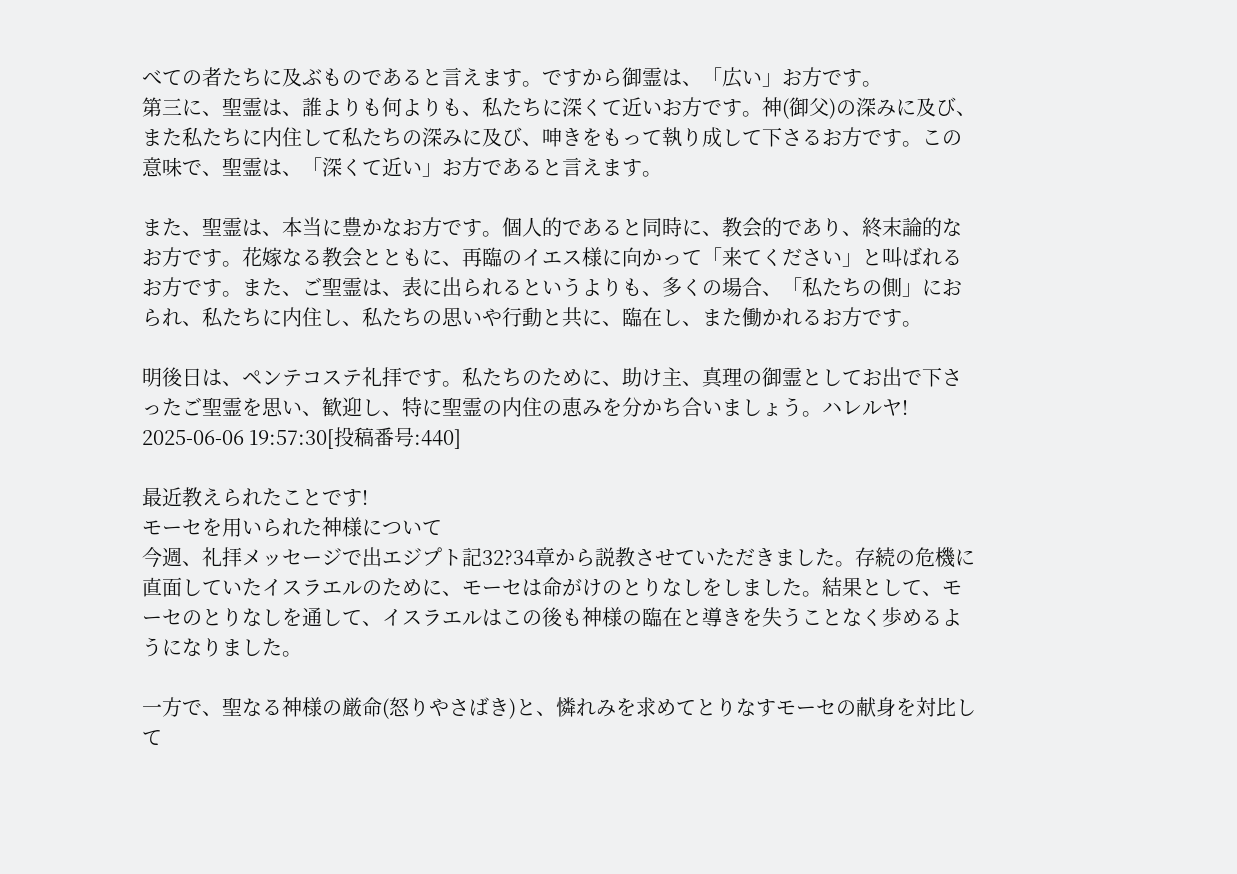べての者たちに及ぶものであると言えます。ですから御霊は、「広い」お方です。
第三に、聖霊は、誰よりも何よりも、私たちに深くて近いお方です。神(御父)の深みに及び、また私たちに内住して私たちの深みに及び、呻きをもって執り成して下さるお方です。この意味で、聖霊は、「深くて近い」お方であると言えます。

また、聖霊は、本当に豊かなお方です。個人的であると同時に、教会的であり、終末論的なお方です。花嫁なる教会とともに、再臨のイエス様に向かって「来てください」と叫ばれるお方です。また、ご聖霊は、表に出られるというよりも、多くの場合、「私たちの側」におられ、私たちに内住し、私たちの思いや行動と共に、臨在し、また働かれるお方です。

明後日は、ペンテコステ礼拝です。私たちのために、助け主、真理の御霊としてお出で下さったご聖霊を思い、歓迎し、特に聖霊の内住の恵みを分かち合いましょう。ハレルヤ!
2025-06-06 19:57:30[投稿番号:440]

最近教えられたことです!
モーセを用いられた神様について
今週、礼拝メッセージで出エジプト記32?34章から説教させていただきました。存続の危機に直面していたイスラエルのために、モーセは命がけのとりなしをしました。結果として、モーセのとりなしを通して、イスラエルはこの後も神様の臨在と導きを失うことなく歩めるようになりました。

一方で、聖なる神様の厳命(怒りやさばき)と、憐れみを求めてとりなすモーセの献身を対比して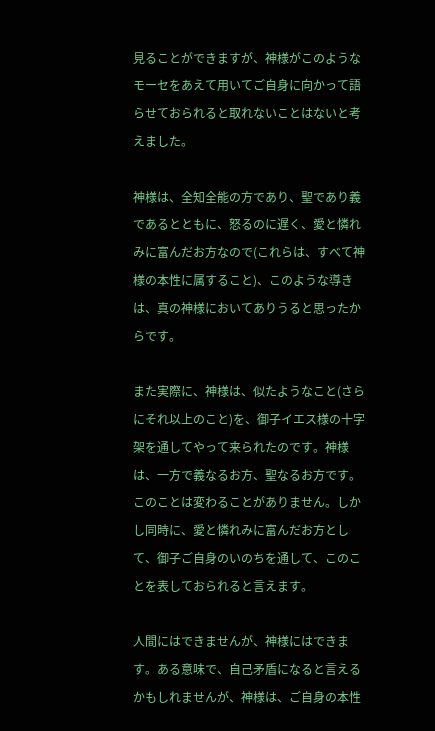見ることができますが、神様がこのようなモーセをあえて用いてご自身に向かって語らせておられると取れないことはないと考えました。

神様は、全知全能の方であり、聖であり義であるとともに、怒るのに遅く、愛と憐れみに富んだお方なので(これらは、すべて神様の本性に属すること)、このような導きは、真の神様においてありうると思ったからです。

また実際に、神様は、似たようなこと(さらにそれ以上のこと)を、御子イエス様の十字架を通してやって来られたのです。神様は、一方で義なるお方、聖なるお方です。このことは変わることがありません。しかし同時に、愛と憐れみに富んだお方として、御子ご自身のいのちを通して、このことを表しておられると言えます。

人間にはできませんが、神様にはできます。ある意味で、自己矛盾になると言えるかもしれませんが、神様は、ご自身の本性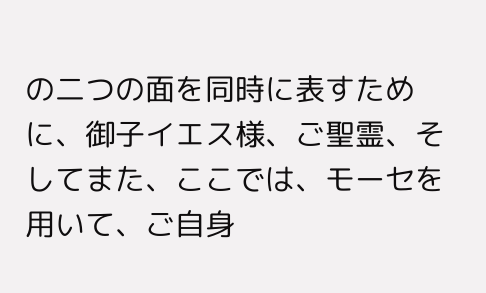の二つの面を同時に表すために、御子イエス様、ご聖霊、そしてまた、ここでは、モーセを用いて、ご自身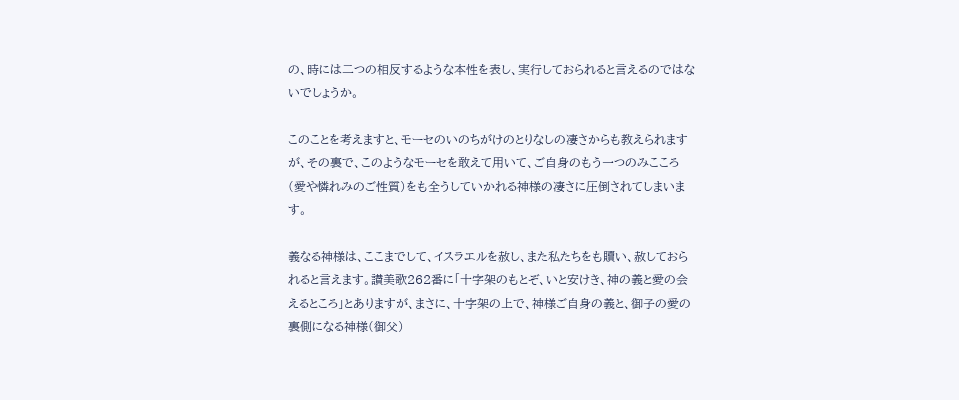の、時には二つの相反するような本性を表し、実行しておられると言えるのではないでしょうか。

このことを考えますと、モーセのいのちがけのとりなしの凄さからも教えられますが、その裏で、このようなモーセを敢えて用いて、ご自身のもう一つのみこころ(愛や憐れみのご性質)をも全うしていかれる神様の凄さに圧倒されてしまいます。

義なる神様は、ここまでして、イスラエルを赦し、また私たちをも贖い、赦しておられると言えます。讃美歌262番に「十字架のもとぞ、いと安けき、神の義と愛の会えるところ」とありますが、まさに、十字架の上で、神様ご自身の義と、御子の愛の裏側になる神様(御父)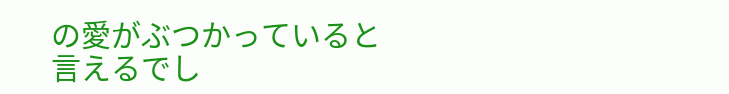の愛がぶつかっていると言えるでし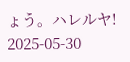ょう。ハレルヤ!
2025-05-30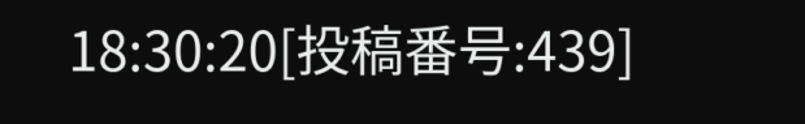18:30:20[投稿番号:439]